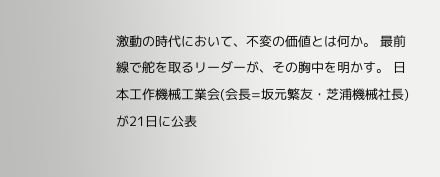激動の時代において、不変の価値とは何か。 最前線で舵を取るリーダーが、その胸中を明かす。 日本工作機械工業会(会長=坂元繁友・芝浦機械社長)が21日に公表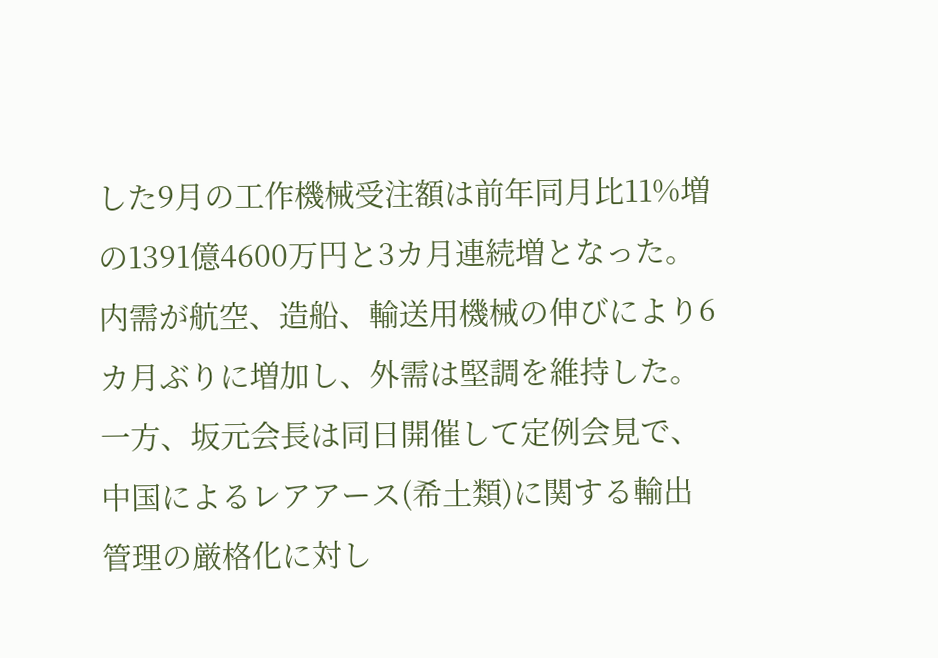した9月の工作機械受注額は前年同月比11%増の1391億4600万円と3カ月連続増となった。内需が航空、造船、輸送用機械の伸びにより6カ月ぶりに増加し、外需は堅調を維持した。一方、坂元会長は同日開催して定例会見で、中国によるレアアース(希土類)に関する輸出管理の厳格化に対し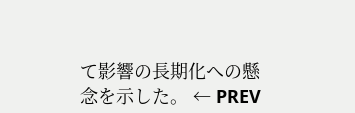て影響の長期化への懸念を示した。 ← PREV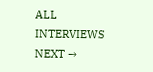ALL INTERVIEWS NEXT →